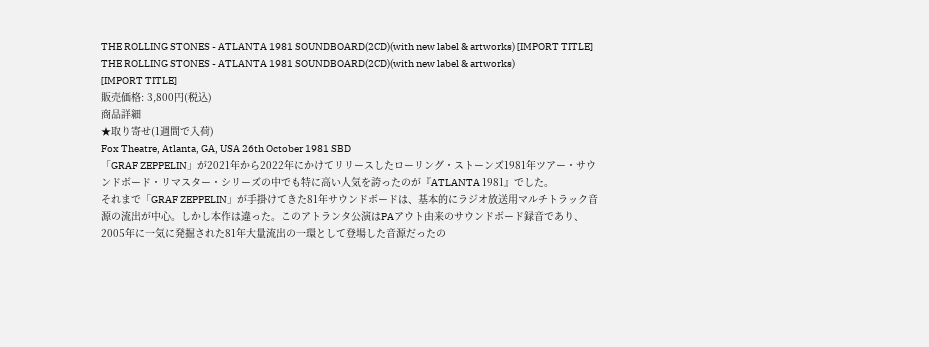THE ROLLING STONES - ATLANTA 1981 SOUNDBOARD(2CD)(with new label & artworks) [IMPORT TITLE]
THE ROLLING STONES - ATLANTA 1981 SOUNDBOARD(2CD)(with new label & artworks)
[IMPORT TITLE]
販売価格: 3,800円(税込)
商品詳細
★取り寄せ(1週間で入荷)
Fox Theatre, Atlanta, GA, USA 26th October 1981 SBD
「GRAF ZEPPELIN」が2021年から2022年にかけてリリースしたローリング・ストーンズ1981年ツアー・サウンドボード・リマスター・シリーズの中でも特に高い人気を誇ったのが『ATLANTA 1981』でした。
それまで「GRAF ZEPPELIN」が手掛けてきた81年サウンドボードは、基本的にラジオ放送用マルチトラック音源の流出が中心。しかし本作は違った。このアトランタ公演はPAアウト由来のサウンドボード録音であり、2005年に一気に発掘された81年大量流出の一環として登場した音源だったの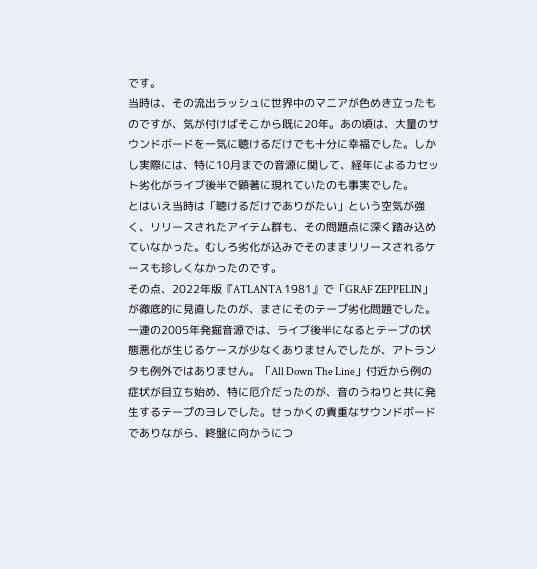です。
当時は、その流出ラッシュに世界中のマニアが色めき立ったものですが、気が付けばそこから既に20年。あの頃は、大量のサウンドボードを一気に聴けるだけでも十分に幸福でした。しかし実際には、特に10月までの音源に関して、経年によるカセット劣化がライブ後半で顕著に現れていたのも事実でした。
とはいえ当時は「聴けるだけでありがたい」という空気が強く、リリースされたアイテム群も、その問題点に深く踏み込めていなかった。むしろ劣化が込みでそのままリリースされるケースも珍しくなかったのです。
その点、2022年版『ATLANTA 1981』で「GRAF ZEPPELIN」が徹底的に見直したのが、まさにそのテープ劣化問題でした。
一連の2005年発掘音源では、ライブ後半になるとテープの状態悪化が生じるケースが少なくありませんでしたが、アトランタも例外ではありません。「All Down The Line」付近から例の症状が目立ち始め、特に厄介だったのが、音のうねりと共に発生するテープのヨレでした。せっかくの貴重なサウンドボードでありながら、終盤に向かうにつ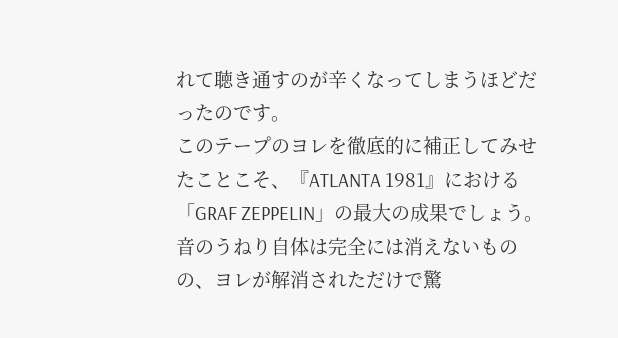れて聴き通すのが辛くなってしまうほどだったのです。
このテープのヨレを徹底的に補正してみせたことこそ、『ATLANTA 1981』における「GRAF ZEPPELIN」の最大の成果でしょう。音のうねり自体は完全には消えないものの、ヨレが解消されただけで驚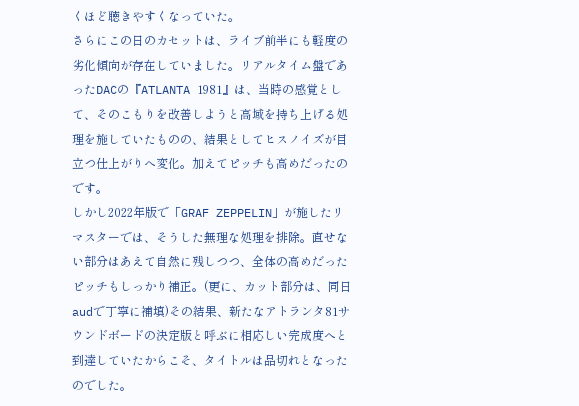くほど聴きやすくなっていた。
さらにこの日のカセットは、ライブ前半にも軽度の劣化傾向が存在していました。リアルタイム盤であったDACの『ATLANTA 1981』は、当時の感覚として、そのこもりを改善しようと高域を持ち上げる処理を施していたものの、結果としてヒスノイズが目立つ仕上がりへ変化。加えてピッチも高めだったのです。
しかし2022年版で「GRAF ZEPPELIN」が施したリマスターでは、そうした無理な処理を排除。直せない部分はあえて自然に残しつつ、全体の高めだったピッチもしっかり補正。(更に、カット部分は、同日audで丁寧に補填)その結果、新たなアトランタ81サウンドボードの決定版と呼ぶに相応しい完成度へと到達していたからこそ、タイトルは品切れとなったのでした。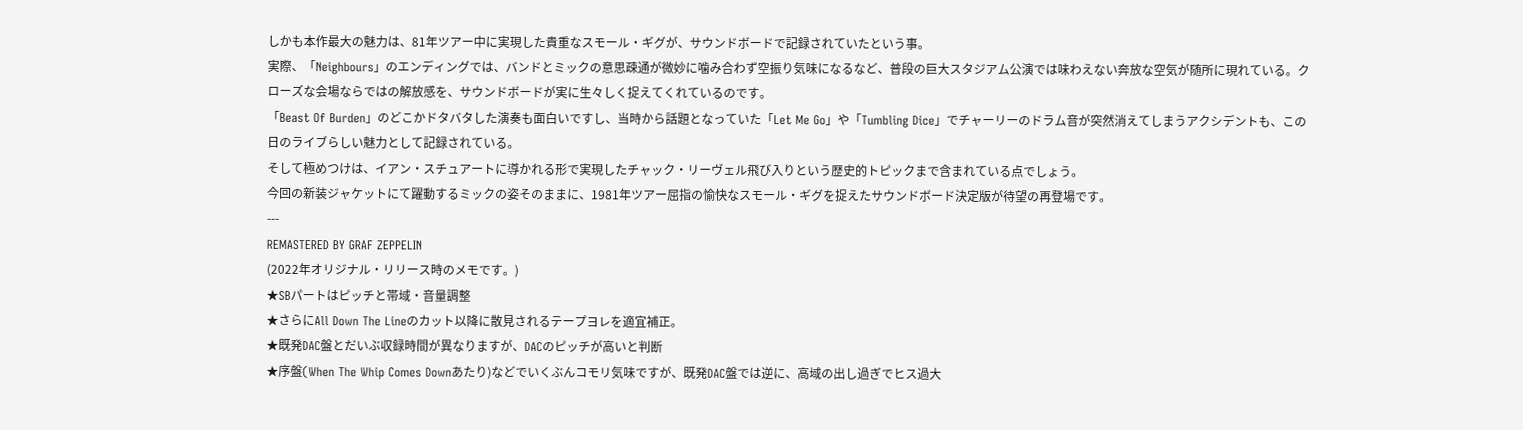しかも本作最大の魅力は、81年ツアー中に実現した貴重なスモール・ギグが、サウンドボードで記録されていたという事。
実際、「Neighbours」のエンディングでは、バンドとミックの意思疎通が微妙に噛み合わず空振り気味になるなど、普段の巨大スタジアム公演では味わえない奔放な空気が随所に現れている。クローズな会場ならではの解放感を、サウンドボードが実に生々しく捉えてくれているのです。
「Beast Of Burden」のどこかドタバタした演奏も面白いですし、当時から話題となっていた「Let Me Go」や「Tumbling Dice」でチャーリーのドラム音が突然消えてしまうアクシデントも、この日のライブらしい魅力として記録されている。
そして極めつけは、イアン・スチュアートに導かれる形で実現したチャック・リーヴェル飛び入りという歴史的トピックまで含まれている点でしょう。
今回の新装ジャケットにて躍動するミックの姿そのままに、1981年ツアー屈指の愉快なスモール・ギグを捉えたサウンドボード決定版が待望の再登場です。
---
REMASTERED BY GRAF ZEPPELIN
(2022年オリジナル・リリース時のメモです。)
★SBパートはピッチと帯域・音量調整
★さらにAll Down The Lineのカット以降に散見されるテープヨレを適宜補正。
★既発DAC盤とだいぶ収録時間が異なりますが、DACのピッチが高いと判断
★序盤(When The Whip Comes Downあたり)などでいくぶんコモリ気味ですが、既発DAC盤では逆に、高域の出し過ぎでヒス過大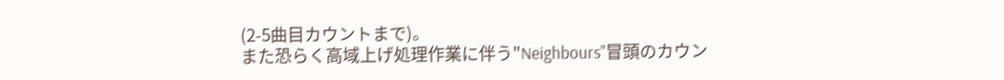(2-5曲目カウントまで)。
また恐らく高域上げ処理作業に伴う"Neighbours"冒頭のカウン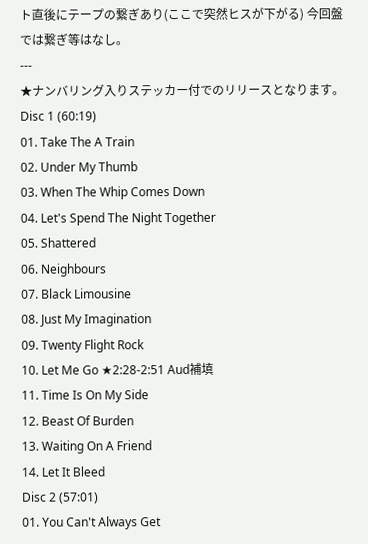ト直後にテープの繋ぎあり(ここで突然ヒスが下がる) 今回盤では繋ぎ等はなし。
---
★ナンバリング入りステッカー付でのリリースとなります。
Disc 1 (60:19)
01. Take The A Train
02. Under My Thumb
03. When The Whip Comes Down
04. Let's Spend The Night Together
05. Shattered
06. Neighbours
07. Black Limousine
08. Just My Imagination
09. Twenty Flight Rock
10. Let Me Go ★2:28-2:51 Aud補填
11. Time Is On My Side
12. Beast Of Burden
13. Waiting On A Friend
14. Let It Bleed
Disc 2 (57:01)
01. You Can't Always Get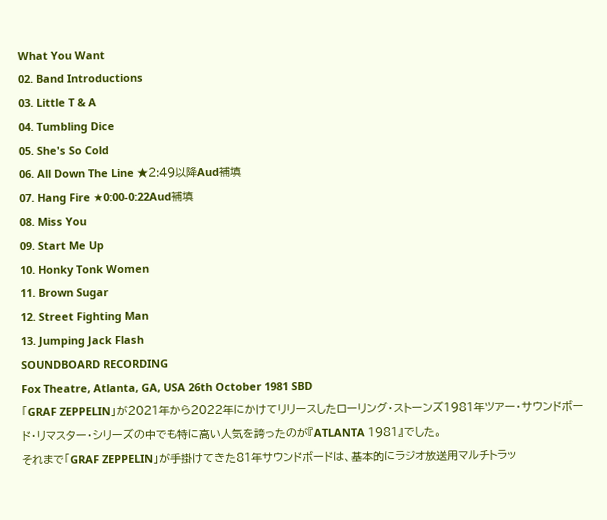What You Want
02. Band Introductions
03. Little T & A
04. Tumbling Dice
05. She's So Cold
06. All Down The Line ★2:49以降Aud補填
07. Hang Fire ★0:00-0:22Aud補填
08. Miss You
09. Start Me Up
10. Honky Tonk Women
11. Brown Sugar
12. Street Fighting Man
13. Jumping Jack Flash
SOUNDBOARD RECORDING
Fox Theatre, Atlanta, GA, USA 26th October 1981 SBD
「GRAF ZEPPELIN」が2021年から2022年にかけてリリースしたローリング・ストーンズ1981年ツアー・サウンドボード・リマスター・シリーズの中でも特に高い人気を誇ったのが『ATLANTA 1981』でした。
それまで「GRAF ZEPPELIN」が手掛けてきた81年サウンドボードは、基本的にラジオ放送用マルチトラッ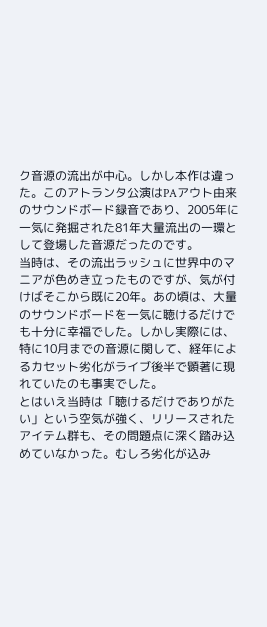ク音源の流出が中心。しかし本作は違った。このアトランタ公演はPAアウト由来のサウンドボード録音であり、2005年に一気に発掘された81年大量流出の一環として登場した音源だったのです。
当時は、その流出ラッシュに世界中のマニアが色めき立ったものですが、気が付けばそこから既に20年。あの頃は、大量のサウンドボードを一気に聴けるだけでも十分に幸福でした。しかし実際には、特に10月までの音源に関して、経年によるカセット劣化がライブ後半で顕著に現れていたのも事実でした。
とはいえ当時は「聴けるだけでありがたい」という空気が強く、リリースされたアイテム群も、その問題点に深く踏み込めていなかった。むしろ劣化が込み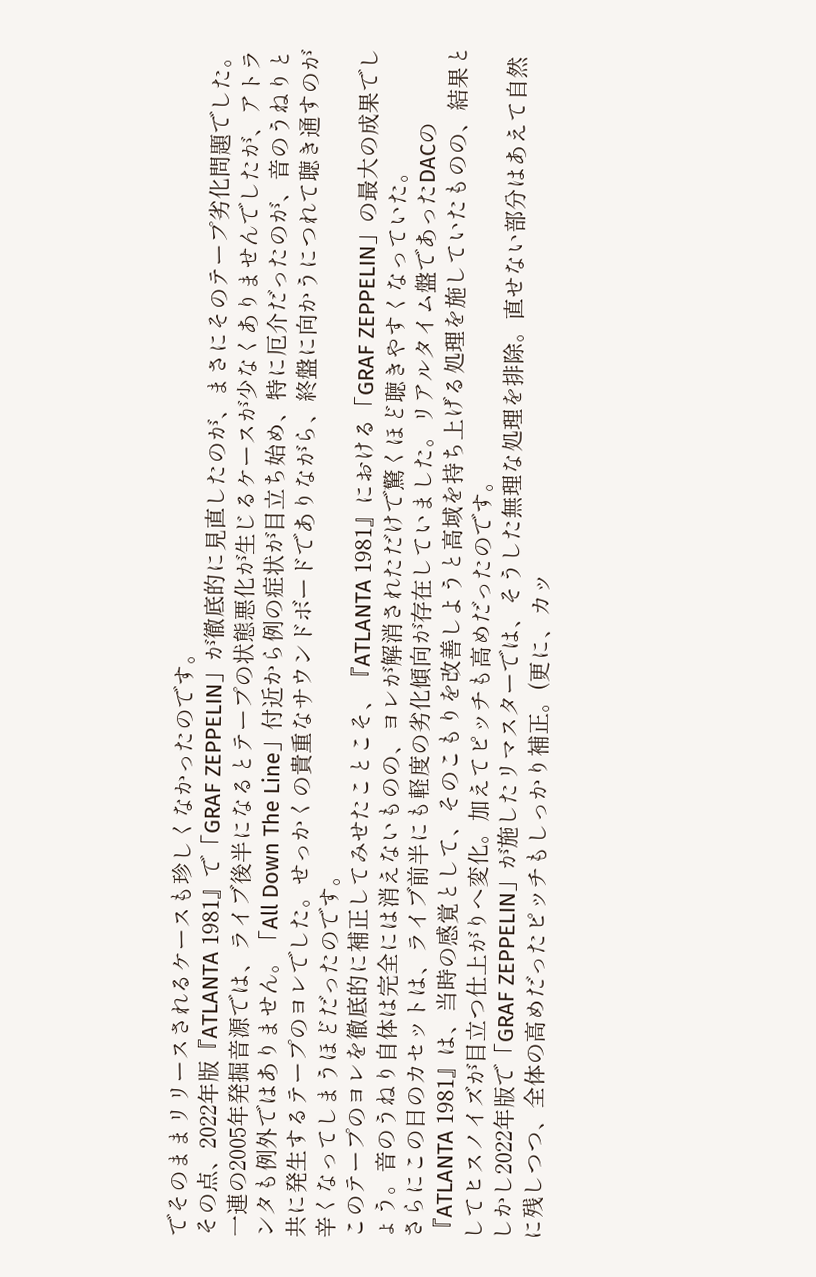でそのままリリースされるケースも珍しくなかったのです。
その点、2022年版『ATLANTA 1981』で「GRAF ZEPPELIN」が徹底的に見直したのが、まさにそのテープ劣化問題でした。
一連の2005年発掘音源では、ライブ後半になるとテープの状態悪化が生じるケースが少なくありませんでしたが、アトランタも例外ではありません。「All Down The Line」付近から例の症状が目立ち始め、特に厄介だったのが、音のうねりと共に発生するテープのヨレでした。せっかくの貴重なサウンドボードでありながら、終盤に向かうにつれて聴き通すのが辛くなってしまうほどだったのです。
このテープのヨレを徹底的に補正してみせたことこそ、『ATLANTA 1981』における「GRAF ZEPPELIN」の最大の成果でしょう。音のうねり自体は完全には消えないものの、ヨレが解消されただけで驚くほど聴きやすくなっていた。
さらにこの日のカセットは、ライブ前半にも軽度の劣化傾向が存在していました。リアルタイム盤であったDACの『ATLANTA 1981』は、当時の感覚として、そのこもりを改善しようと高域を持ち上げる処理を施していたものの、結果としてヒスノイズが目立つ仕上がりへ変化。加えてピッチも高めだったのです。
しかし2022年版で「GRAF ZEPPELIN」が施したリマスターでは、そうした無理な処理を排除。直せない部分はあえて自然に残しつつ、全体の高めだったピッチもしっかり補正。(更に、カッ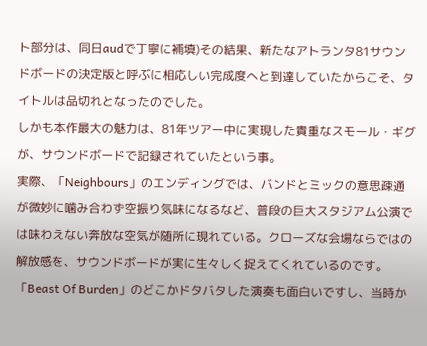ト部分は、同日audで丁寧に補填)その結果、新たなアトランタ81サウンドボードの決定版と呼ぶに相応しい完成度へと到達していたからこそ、タイトルは品切れとなったのでした。
しかも本作最大の魅力は、81年ツアー中に実現した貴重なスモール・ギグが、サウンドボードで記録されていたという事。
実際、「Neighbours」のエンディングでは、バンドとミックの意思疎通が微妙に噛み合わず空振り気味になるなど、普段の巨大スタジアム公演では味わえない奔放な空気が随所に現れている。クローズな会場ならではの解放感を、サウンドボードが実に生々しく捉えてくれているのです。
「Beast Of Burden」のどこかドタバタした演奏も面白いですし、当時か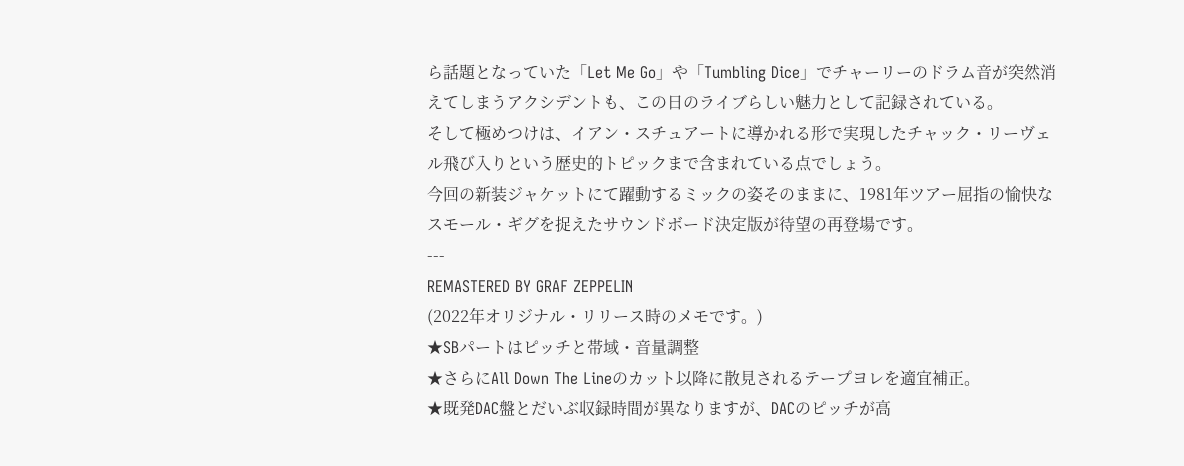ら話題となっていた「Let Me Go」や「Tumbling Dice」でチャーリーのドラム音が突然消えてしまうアクシデントも、この日のライブらしい魅力として記録されている。
そして極めつけは、イアン・スチュアートに導かれる形で実現したチャック・リーヴェル飛び入りという歴史的トピックまで含まれている点でしょう。
今回の新装ジャケットにて躍動するミックの姿そのままに、1981年ツアー屈指の愉快なスモール・ギグを捉えたサウンドボード決定版が待望の再登場です。
---
REMASTERED BY GRAF ZEPPELIN
(2022年オリジナル・リリース時のメモです。)
★SBパートはピッチと帯域・音量調整
★さらにAll Down The Lineのカット以降に散見されるテープヨレを適宜補正。
★既発DAC盤とだいぶ収録時間が異なりますが、DACのピッチが高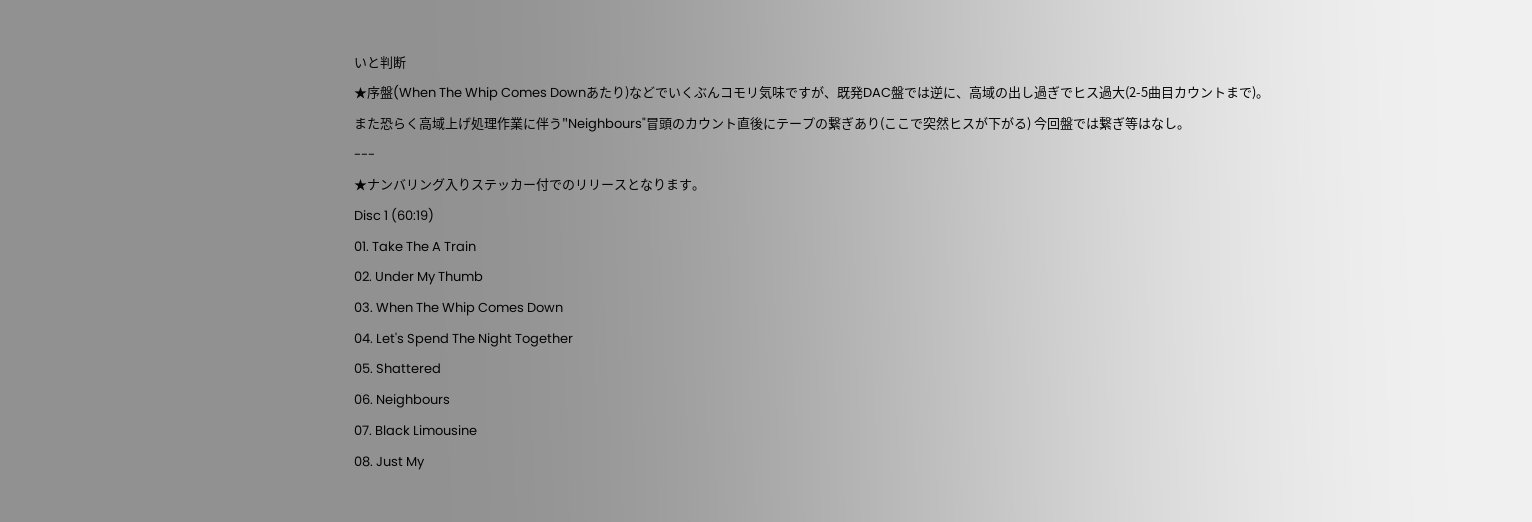いと判断
★序盤(When The Whip Comes Downあたり)などでいくぶんコモリ気味ですが、既発DAC盤では逆に、高域の出し過ぎでヒス過大(2-5曲目カウントまで)。
また恐らく高域上げ処理作業に伴う"Neighbours"冒頭のカウント直後にテープの繋ぎあり(ここで突然ヒスが下がる) 今回盤では繋ぎ等はなし。
---
★ナンバリング入りステッカー付でのリリースとなります。
Disc 1 (60:19)
01. Take The A Train
02. Under My Thumb
03. When The Whip Comes Down
04. Let's Spend The Night Together
05. Shattered
06. Neighbours
07. Black Limousine
08. Just My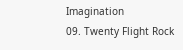Imagination
09. Twenty Flight Rock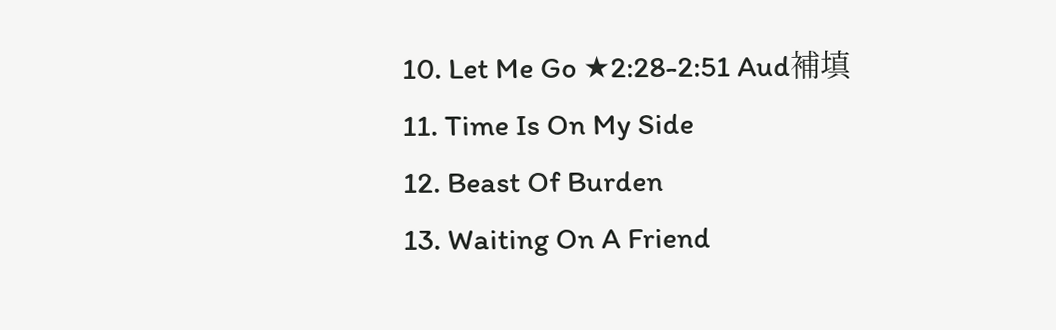10. Let Me Go ★2:28-2:51 Aud補填
11. Time Is On My Side
12. Beast Of Burden
13. Waiting On A Friend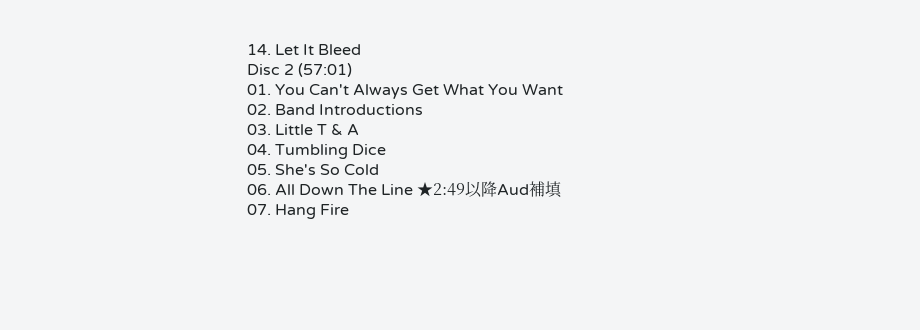14. Let It Bleed
Disc 2 (57:01)
01. You Can't Always Get What You Want
02. Band Introductions
03. Little T & A
04. Tumbling Dice
05. She's So Cold
06. All Down The Line ★2:49以降Aud補填
07. Hang Fire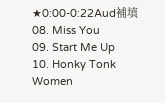★0:00-0:22Aud補填
08. Miss You
09. Start Me Up
10. Honky Tonk Women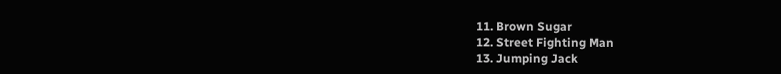11. Brown Sugar
12. Street Fighting Man
13. Jumping Jack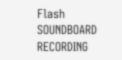Flash
SOUNDBOARD RECORDING